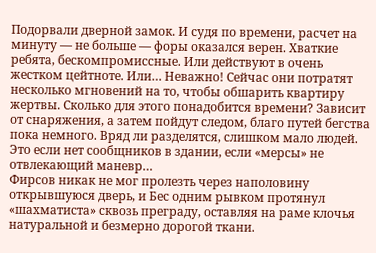Подорвали дверной замок. И судя по времени, расчет на минуту — не больше — форы оказался верен. Хваткие ребята, бескомпромиссные. Или действуют в очень жестком цейтноте. Или… Неважно! Сейчас они потратят несколько мгновений на то, чтобы обшарить квартиру жертвы. Сколько для этого понадобится времени? Зависит от снаряжения, а затем пойдут следом, благо путей бегства пока немного. Вряд ли разделятся, слишком мало людей. Это если нет сообщников в здании, если «мерсы» не отвлекающий маневр…
Фирсов никак не мог пролезть через наполовину открывшуюся дверь, и Бес одним рывком протянул «шахматиста» сквозь преграду, оставляя на раме клочья натуральной и безмерно дорогой ткани.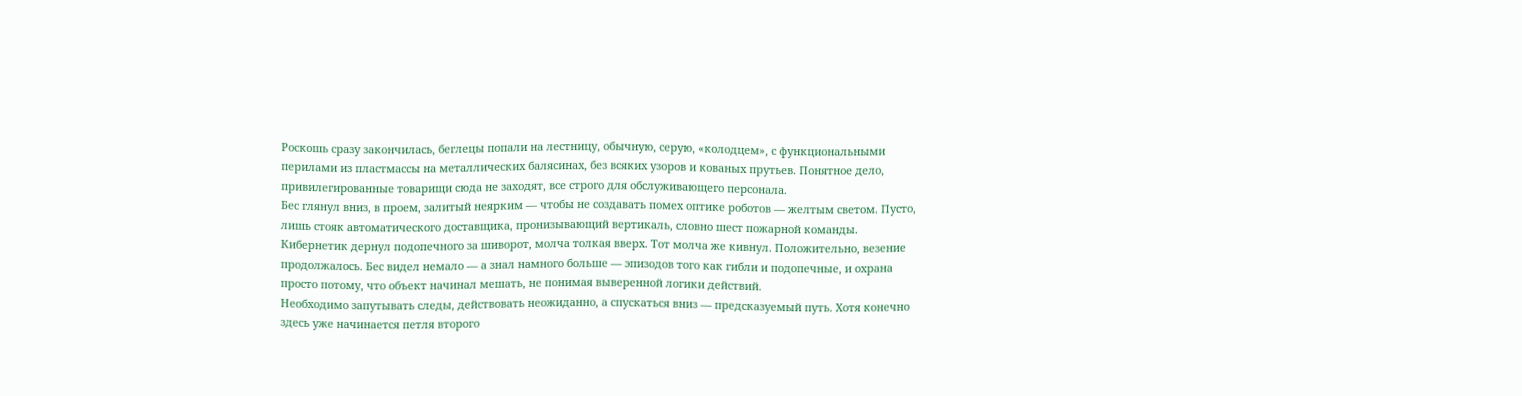Роскошь сразу закончилась, беглецы попали на лестницу, обычную, серую, «колодцем», с функциональными перилами из пластмассы на металлических балясинах, без всяких узоров и кованых прутьев. Понятное дело, привилегированные товарищи сюда не заходят, все строго для обслуживающего персонала.
Бес глянул вниз, в проем, залитый неярким — чтобы не создавать помех оптике роботов — желтым светом. Пусто, лишь стояк автоматического доставщика, пронизывающий вертикаль, словно шест пожарной команды. Кибернетик дернул подопечного за шиворот, молча толкая вверх. Тот молча же кивнул. Положительно, везение продолжалось. Бес видел немало — а знал намного больше — эпизодов того как гибли и подопечные, и охрана просто потому, что объект начинал мешать, не понимая выверенной логики действий.
Необходимо запутывать следы, действовать неожиданно, а спускаться вниз — предсказуемый путь. Хотя конечно здесь уже начинается петля второго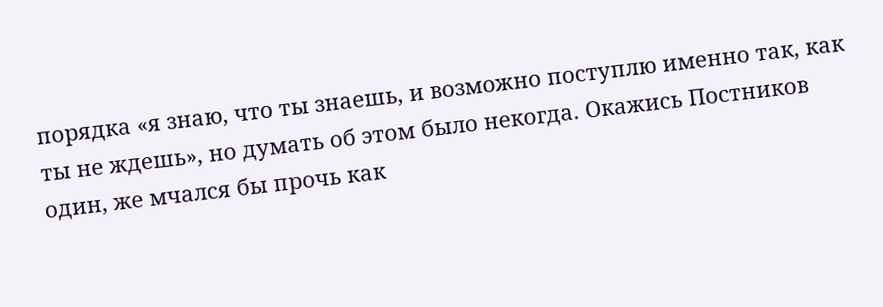порядка «я знаю, что ты знаешь, и возможно поступлю именно так, как ты не ждешь», но думать об этом было некогда. Окажись Постников один, же мчался бы прочь как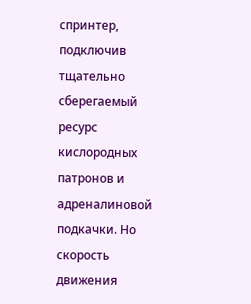спринтер, подключив тщательно сберегаемый ресурс кислородных патронов и адреналиновой подкачки. Но скорость движения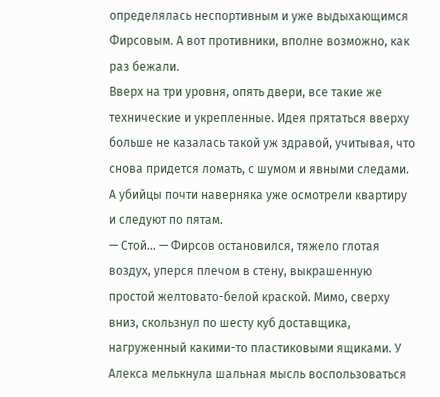определялась неспортивным и уже выдыхающимся Фирсовым. А вот противники, вполне возможно, как раз бежали.
Вверх на три уровня, опять двери, все такие же технические и укрепленные. Идея прятаться вверху больше не казалась такой уж здравой, учитывая, что снова придется ломать, с шумом и явными следами. А убийцы почти наверняка уже осмотрели квартиру и следуют по пятам.
— Стой… — Фирсов остановился, тяжело глотая воздух, уперся плечом в стену, выкрашенную простой желтовато-белой краской. Мимо, сверху вниз, скользнул по шесту куб доставщика, нагруженный какими-то пластиковыми ящиками. У Алекса мелькнула шальная мысль воспользоваться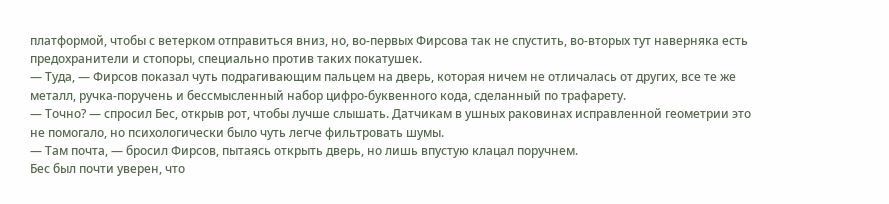платформой, чтобы с ветерком отправиться вниз, но, во-первых Фирсова так не спустить, во-вторых тут наверняка есть предохранители и стопоры, специально против таких покатушек.
— Туда, — Фирсов показал чуть подрагивающим пальцем на дверь, которая ничем не отличалась от других, все те же металл, ручка-поручень и бессмысленный набор цифро-буквенного кода, сделанный по трафарету.
— Точно? — спросил Бес, открыв рот, чтобы лучше слышать. Датчикам в ушных раковинах исправленной геометрии это не помогало, но психологически было чуть легче фильтровать шумы.
— Там почта, — бросил Фирсов, пытаясь открыть дверь, но лишь впустую клацал поручнем.
Бес был почти уверен, что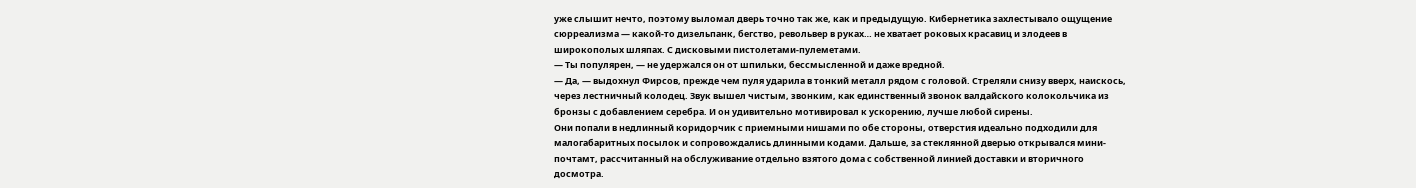уже слышит нечто, поэтому выломал дверь точно так же, как и предыдущую. Кибернетика захлестывало ощущение сюрреализма — какой-то дизельпанк, бегство, револьвер в руках… не хватает роковых красавиц и злодеев в широкополых шляпах. С дисковыми пистолетами-пулеметами.
— Ты популярен, — не удержался он от шпильки, бессмысленной и даже вредной.
— Да, — выдохнул Фирсов, прежде чем пуля ударила в тонкий металл рядом с головой. Стреляли снизу вверх, наискось, через лестничный колодец. Звук вышел чистым, звонким, как единственный звонок валдайского колокольчика из бронзы с добавлением серебра. И он удивительно мотивировал к ускорению, лучше любой сирены.
Они попали в недлинный коридорчик с приемными нишами по обе стороны, отверстия идеально подходили для малогабаритных посылок и сопровождались длинными кодами. Дальше, за стеклянной дверью открывался мини-почтамт, рассчитанный на обслуживание отдельно взятого дома с собственной линией доставки и вторичного досмотра.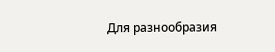Для разнообразия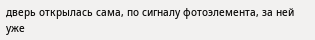дверь открылась сама, по сигналу фотоэлемента, за ней уже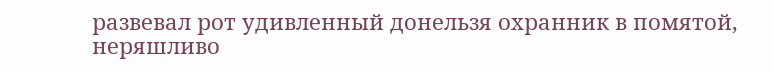развевал рот удивленный донельзя охранник в помятой, неряшливо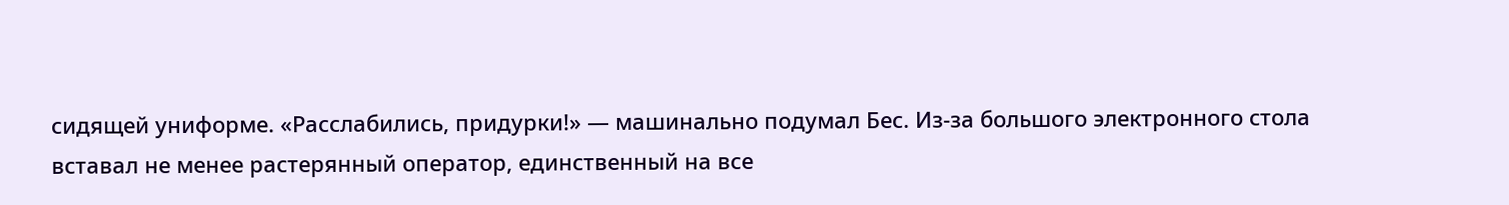сидящей униформе. «Расслабились, придурки!» — машинально подумал Бес. Из-за большого электронного стола вставал не менее растерянный оператор, единственный на все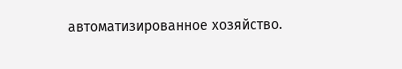автоматизированное хозяйство.